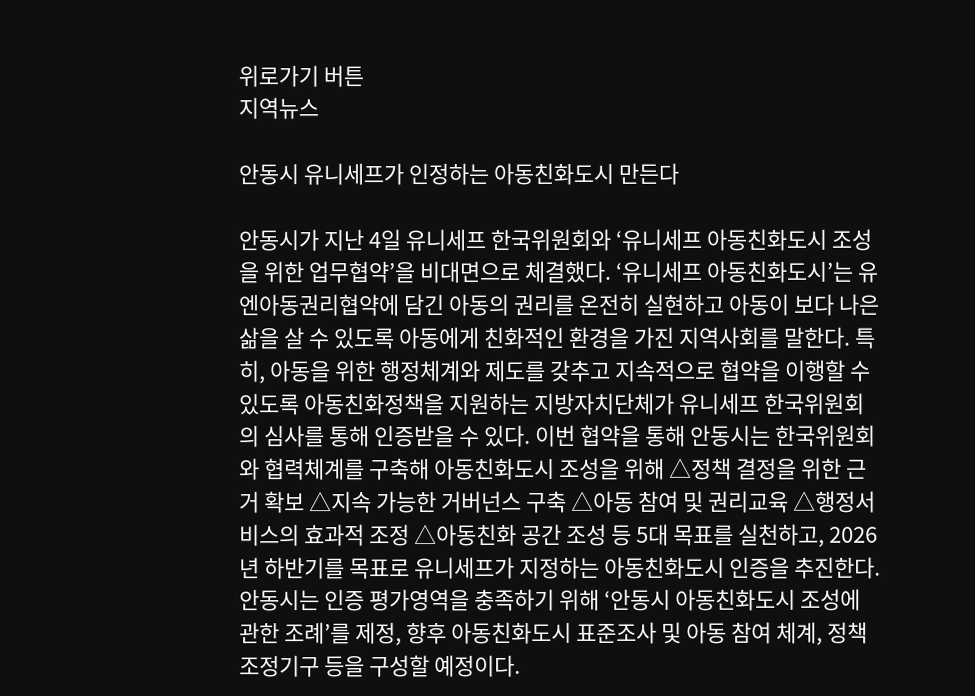위로가기 버튼
지역뉴스

안동시 유니세프가 인정하는 아동친화도시 만든다

안동시가 지난 4일 유니세프 한국위원회와 ‘유니세프 아동친화도시 조성을 위한 업무협약’을 비대면으로 체결했다. ‘유니세프 아동친화도시’는 유엔아동권리협약에 담긴 아동의 권리를 온전히 실현하고 아동이 보다 나은 삶을 살 수 있도록 아동에게 친화적인 환경을 가진 지역사회를 말한다. 특히, 아동을 위한 행정체계와 제도를 갖추고 지속적으로 협약을 이행할 수 있도록 아동친화정책을 지원하는 지방자치단체가 유니세프 한국위원회의 심사를 통해 인증받을 수 있다. 이번 협약을 통해 안동시는 한국위원회와 협력체계를 구축해 아동친화도시 조성을 위해 △정책 결정을 위한 근거 확보 △지속 가능한 거버넌스 구축 △아동 참여 및 권리교육 △행정서비스의 효과적 조정 △아동친화 공간 조성 등 5대 목표를 실천하고, 2026년 하반기를 목표로 유니세프가 지정하는 아동친화도시 인증을 추진한다. 안동시는 인증 평가영역을 충족하기 위해 ‘안동시 아동친화도시 조성에 관한 조례’를 제정, 향후 아동친화도시 표준조사 및 아동 참여 체계, 정책조정기구 등을 구성할 예정이다.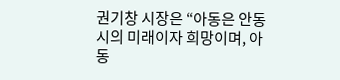권기창 시장은 “아동은 안동시의 미래이자 희망이며, 아동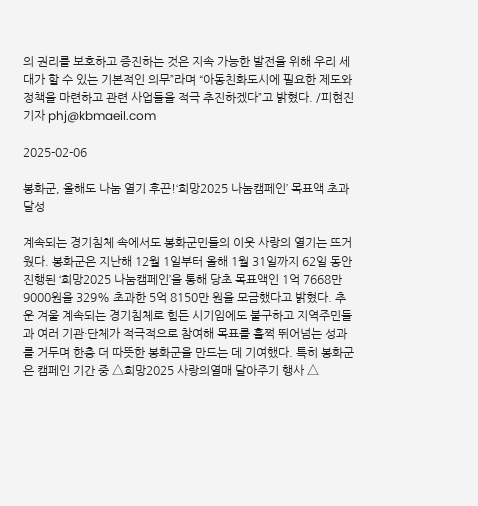의 권리를 보호하고 증진하는 것은 지속 가능한 발전을 위해 우리 세대가 할 수 있는 기본적인 의무”라며 “아동친화도시에 필요한 제도와 정책을 마련하고 관련 사업들을 적극 추진하겠다”고 밝혔다. /피현진기자 phj@kbmaeil.com

2025-02-06

봉화군, 올해도 나눔 열기 후끈!‘희망2025 나눔캠페인’ 목표액 초과 달성

계속되는 경기침체 속에서도 봉화군민들의 이웃 사랑의 열기는 뜨거웠다. 봉화군은 지난해 12월 1일부터 올해 1월 31일까지 62일 동안 진행된 ‘희망2025 나눔캠페인’을 통해 당초 목표액인 1억 7668만 9000원을 329% 초과한 5억 8150만 원을 모금했다고 밝혔다. 추운 겨울 계속되는 경기침체로 힘든 시기임에도 불구하고 지역주민들과 여러 기관·단체가 적극적으로 참여해 목표를 훌쩍 뛰어넘는 성과를 거두며 한층 더 따뜻한 봉화군을 만드는 데 기여했다. 특히 봉화군은 캠페인 기간 중 △희망2025 사랑의열매 달아주기 행사 △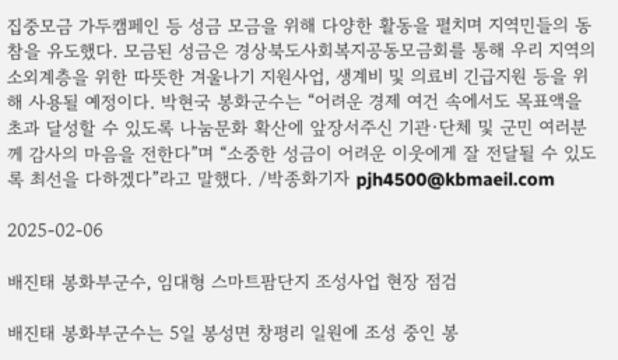집중모금 가두캠페인 등 성금 모금을 위해 다양한 활동을 펼치며 지역민들의 동참을 유도했다. 모금된 성금은 경상북도사회복지공동모금회를 통해 우리 지역의 소외계층을 위한 따뜻한 겨울나기 지원사업, 생계비 및 의료비 긴급지원 등을 위해 사용될 예정이다. 박현국 봉화군수는 “어려운 경제 여건 속에서도 목표액을 초과 달성할 수 있도록 나눔문화 확산에 앞장서주신 기관·단체 및 군민 여러분께 감사의 마음을 전한다”며 “소중한 성금이 어려운 이웃에게 잘 전달될 수 있도록 최선을 다하겠다”라고 말했다. /박종화기자 pjh4500@kbmaeil.com

2025-02-06

배진태 봉화부군수, 임대형 스마트팜단지 조성사업 현장 점검

배진태 봉화부군수는 5일 봉성면 창평리 일원에 조성 중인 봉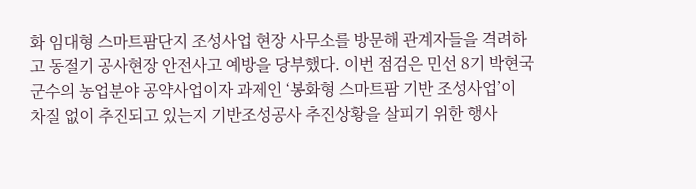화 임대형 스마트팜단지 조성사업 현장 사무소를 방문해 관계자들을 격려하고 동절기 공사현장 안전사고 예방을 당부했다. 이번 점검은 민선 8기 박현국 군수의 농업분야 공약사업이자 과제인 ‘봉화형 스마트팜 기반 조성사업’이 차질 없이 추진되고 있는지 기반조성공사 추진상황을 살피기 위한 행사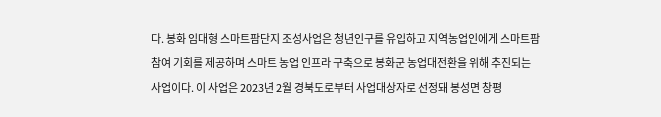다. 봉화 임대형 스마트팜단지 조성사업은 청년인구를 유입하고 지역농업인에게 스마트팜 참여 기회를 제공하며 스마트 농업 인프라 구축으로 봉화군 농업대전환을 위해 추진되는 사업이다. 이 사업은 2023년 2월 경북도로부터 사업대상자로 선정돼 봉성면 창평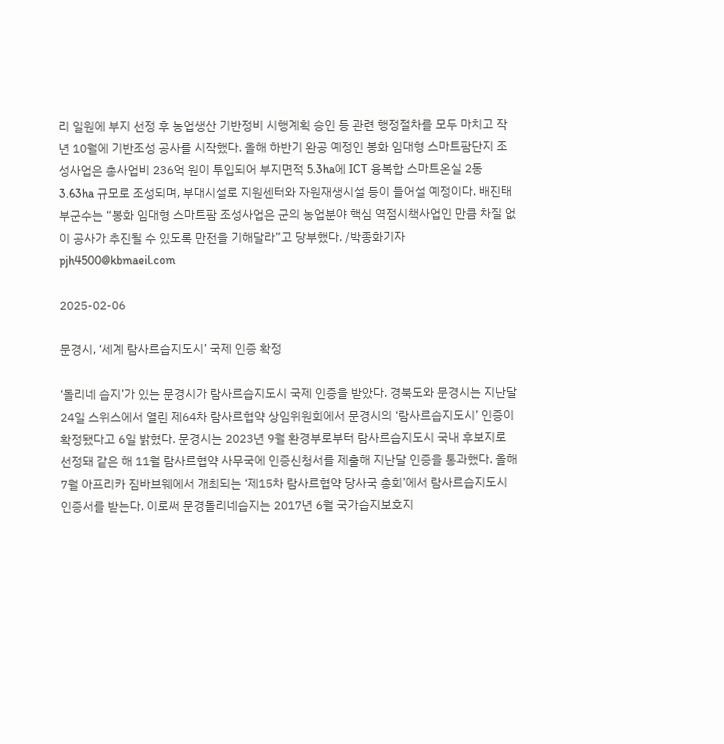리 일원에 부지 선정 후 농업생산 기반정비 시행계획 승인 등 관련 행정절차를 모두 마치고 작년 10월에 기반조성 공사를 시작했다. 올해 하반기 완공 예정인 봉화 임대형 스마트팜단지 조성사업은 총사업비 236억 원이 투입되어 부지면적 5.3ha에 ICT 융복합 스마트온실 2동 3.63ha 규모로 조성되며, 부대시설로 지원센터와 자원재생시설 등이 들어설 예정이다. 배진태 부군수는 “봉화 임대형 스마트팜 조성사업은 군의 농업분야 핵심 역점시책사업인 만큼 차질 없이 공사가 추진될 수 있도록 만전을 기해달라”고 당부했다. /박종화기자 pjh4500@kbmaeil.com

2025-02-06

문경시, ‘세계 람사르습지도시’ 국제 인증 확정

‘돌리네 습지’가 있는 문경시가 람사르습지도시 국제 인증을 받았다. 경북도와 문경시는 지난달 24일 스위스에서 열린 제64차 람사르협약 상임위원회에서 문경시의 ‘람사르습지도시’ 인증이 확정됐다고 6일 밝혔다. 문경시는 2023년 9월 환경부로부터 람사르습지도시 국내 후보지로 선정돼 같은 해 11월 람사르협약 사무국에 인증신청서를 제출해 지난달 인증을 통과했다. 올해 7월 아프리카 짐바브웨에서 개최되는 ‘제15차 람사르협약 당사국 총회’에서 람사르습지도시 인증서를 받는다. 이로써 문경돌리네습지는 2017년 6월 국가습지보호지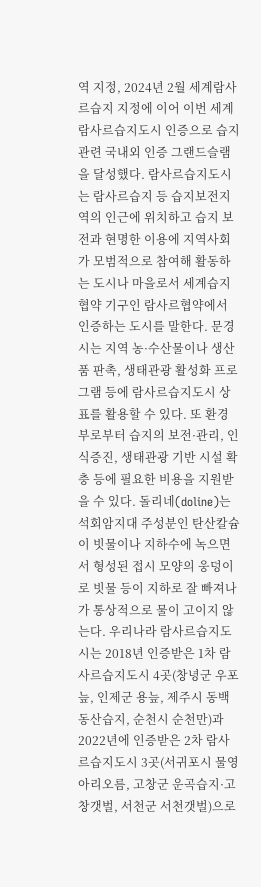역 지정, 2024년 2월 세계람사르습지 지정에 이어 이번 세계 람사르습지도시 인증으로 습지 관련 국내외 인증 그랜드슬램을 달성했다. 람사르습지도시는 람사르습지 등 습지보전지역의 인근에 위치하고 습지 보전과 현명한 이용에 지역사회가 모범적으로 참여해 활동하는 도시나 마을로서 세계습지협약 기구인 람사르협약에서 인증하는 도시를 말한다. 문경시는 지역 농·수산물이나 생산품 판촉, 생태관광 활성화 프로그램 등에 람사르습지도시 상표를 활용할 수 있다. 또 환경부로부터 습지의 보전·관리, 인식증진, 생태관광 기반 시설 확충 등에 필요한 비용을 지원받을 수 있다. 돌리네(doline)는 석회암지대 주성분인 탄산칼슘이 빗물이나 지하수에 녹으면서 형성된 접시 모양의 웅덩이로 빗물 등이 지하로 잘 빠져나가 통상적으로 물이 고이지 않는다. 우리나라 람사르습지도시는 2018년 인증받은 1차 람사르습지도시 4곳(창녕군 우포늪, 인제군 용늪, 제주시 동백동산습지, 순천시 순천만)과 2022년에 인증받은 2차 람사르습지도시 3곳(서귀포시 물영아리오름, 고창군 운곡습지·고창갯벌, 서천군 서천갯벌)으로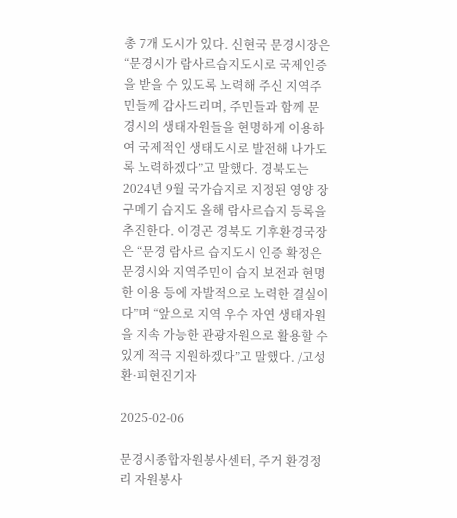총 7개 도시가 있다. 신현국 문경시장은 “문경시가 람사르습지도시로 국제인증을 받을 수 있도록 노력해 주신 지역주민들께 감사드리며, 주민들과 함께 문경시의 생태자원들을 현명하게 이용하여 국제적인 생태도시로 발전해 나가도록 노력하겠다”고 말했다. 경북도는 2024년 9월 국가습지로 지정된 영양 장구메기 습지도 올해 람사르습지 등록을 추진한다. 이경곤 경북도 기후환경국장은 “문경 람사르 습지도시 인증 확정은 문경시와 지역주민이 습지 보전과 현명한 이용 등에 자발적으로 노력한 결실이다”며 “앞으로 지역 우수 자연 생태자원을 지속 가능한 관광자원으로 활용할 수 있게 적극 지원하겠다”고 말했다. /고성환·피현진기자

2025-02-06

문경시종합자원봉사센터, 주거 환경정리 자원봉사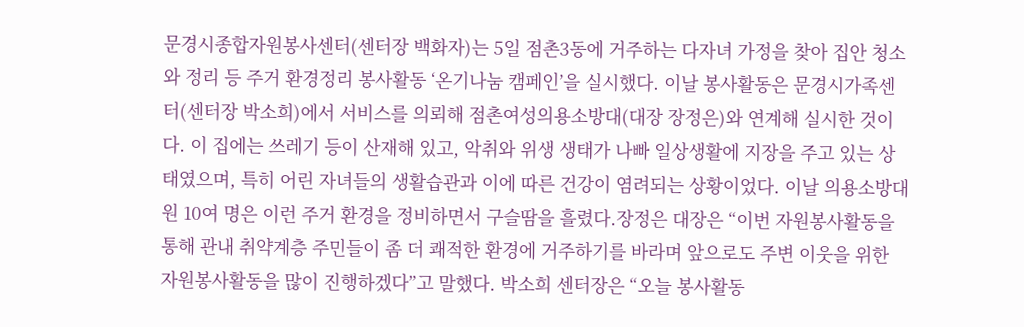문경시종합자원봉사센터(센터장 백화자)는 5일 점촌3동에 거주하는 다자녀 가정을 찾아 집안 청소와 정리 등 주거 환경정리 봉사활동 ‘온기나눔 캠페인’을 실시했다. 이날 봉사활동은 문경시가족센터(센터장 박소희)에서 서비스를 의뢰해 점촌여성의용소방대(대장 장정은)와 연계해 실시한 것이다. 이 집에는 쓰레기 등이 산재해 있고, 악취와 위생 생태가 나빠 일상생활에 지장을 주고 있는 상태였으며, 특히 어린 자녀들의 생활습관과 이에 따른 건강이 염려되는 상황이었다. 이날 의용소방대원 10여 명은 이런 주거 환경을 정비하면서 구슬땀을 흘렸다.장정은 대장은 “이번 자원봉사활동을 통해 관내 취약계층 주민들이 좀 더 쾌적한 환경에 거주하기를 바라며 앞으로도 주변 이웃을 위한 자원봉사활동을 많이 진행하겠다”고 말했다. 박소희 센터장은 “오늘 봉사활동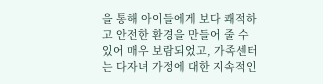을 통해 아이들에게 보다 쾌적하고 안전한 환경을 만들어 줄 수 있어 매우 보람되었고, 가족센터는 다자녀 가정에 대한 지속적인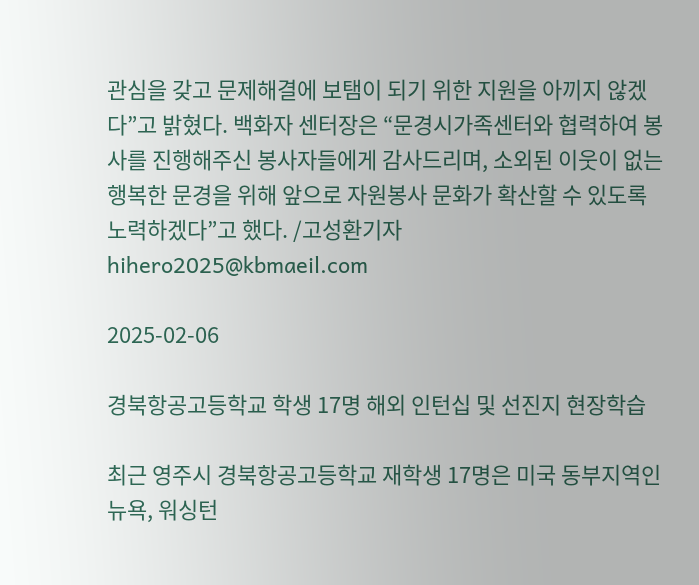관심을 갖고 문제해결에 보탬이 되기 위한 지원을 아끼지 않겠다”고 밝혔다. 백화자 센터장은 “문경시가족센터와 협력하여 봉사를 진행해주신 봉사자들에게 감사드리며, 소외된 이웃이 없는 행복한 문경을 위해 앞으로 자원봉사 문화가 확산할 수 있도록 노력하겠다”고 했다. /고성환기자 hihero2025@kbmaeil.com

2025-02-06

경북항공고등학교 학생 17명 해외 인턴십 및 선진지 현장학습

최근 영주시 경북항공고등학교 재학생 17명은 미국 동부지역인 뉴욕, 워싱턴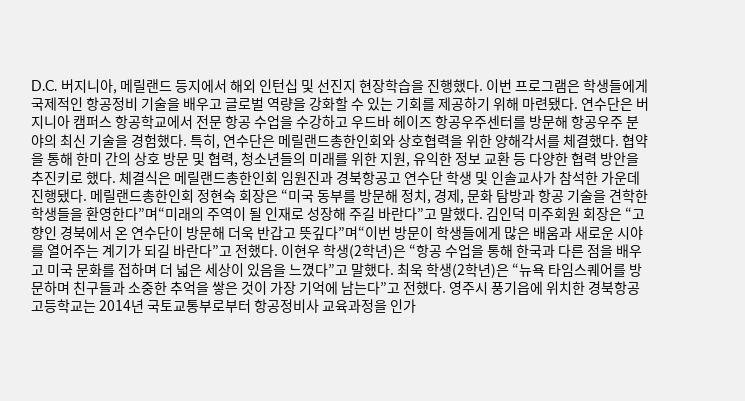D.C. 버지니아, 메릴랜드 등지에서 해외 인턴십 및 선진지 현장학습을 진행했다. 이번 프로그램은 학생들에게 국제적인 항공정비 기술을 배우고 글로벌 역량을 강화할 수 있는 기회를 제공하기 위해 마련됐다. 연수단은 버지니아 캠퍼스 항공학교에서 전문 항공 수업을 수강하고 우드바 헤이즈 항공우주센터를 방문해 항공우주 분야의 최신 기술을 경험했다. 특히, 연수단은 메릴랜드총한인회와 상호협력을 위한 양해각서를 체결했다. 협약을 통해 한미 간의 상호 방문 및 협력, 청소년들의 미래를 위한 지원, 유익한 정보 교환 등 다양한 협력 방안을 추진키로 했다. 체결식은 메릴랜드총한인회 임원진과 경북항공고 연수단 학생 및 인솔교사가 참석한 가운데 진행됐다. 메릴랜드총한인회 정현숙 회장은 “미국 동부를 방문해 정치, 경제, 문화 탐방과 항공 기술을 견학한 학생들을 환영한다”며“미래의 주역이 될 인재로 성장해 주길 바란다”고 말했다. 김인덕 미주회원 회장은 “고향인 경북에서 온 연수단이 방문해 더욱 반갑고 뜻깊다”며“이번 방문이 학생들에게 많은 배움과 새로운 시야를 열어주는 계기가 되길 바란다”고 전했다. 이현우 학생(2학년)은 “항공 수업을 통해 한국과 다른 점을 배우고 미국 문화를 접하며 더 넓은 세상이 있음을 느꼈다”고 말했다. 최욱 학생(2학년)은 “뉴욕 타임스퀘어를 방문하며 친구들과 소중한 추억을 쌓은 것이 가장 기억에 남는다”고 전했다. 영주시 풍기읍에 위치한 경북항공고등학교는 2014년 국토교통부로부터 항공정비사 교육과정을 인가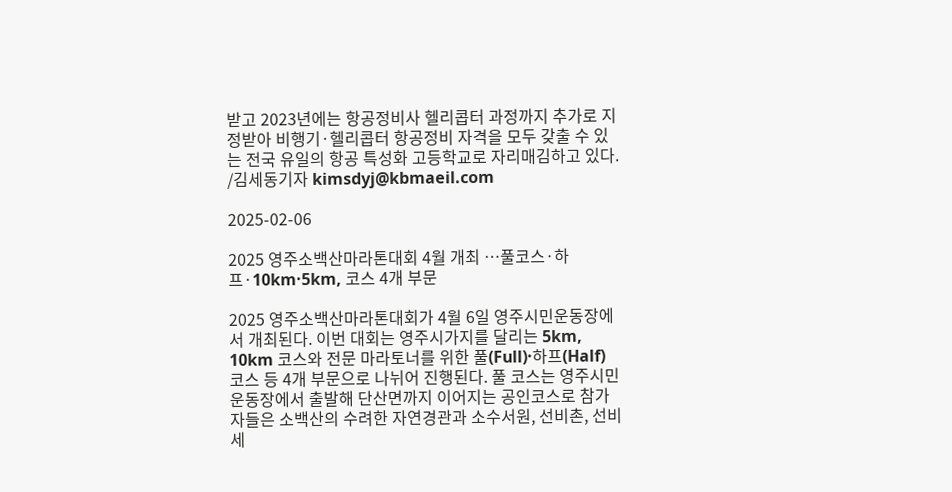받고 2023년에는 항공정비사 헬리콥터 과정까지 추가로 지정받아 비행기·헬리콥터 항공정비 자격을 모두 갖출 수 있는 전국 유일의 항공 특성화 고등학교로 자리매김하고 있다. /김세동기자 kimsdyj@kbmaeil.com

2025-02-06

2025 영주소백산마라톤대회 4월 개최 …풀코스·하프·10km·5km, 코스 4개 부문

2025 영주소백산마라톤대회가 4월 6일 영주시민운동장에서 개최된다. 이번 대회는 영주시가지를 달리는 5km, 10km 코스와 전문 마라토너를 위한 풀(Full)·하프(Half) 코스 등 4개 부문으로 나뉘어 진행된다. 풀 코스는 영주시민운동장에서 출발해 단산면까지 이어지는 공인코스로 참가자들은 소백산의 수려한 자연경관과 소수서원, 선비촌, 선비세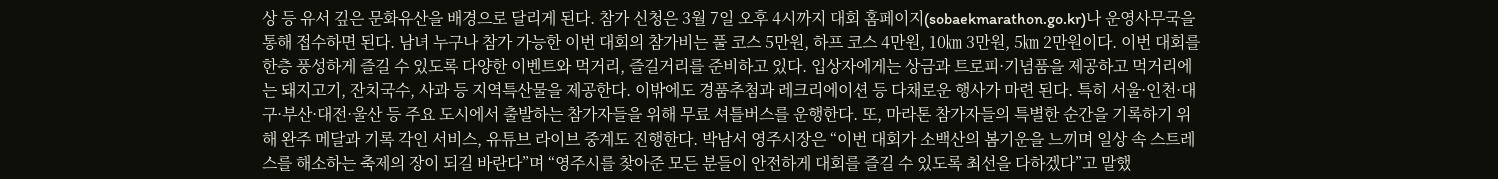상 등 유서 깊은 문화유산을 배경으로 달리게 된다. 참가 신청은 3월 7일 오후 4시까지 대회 홈페이지(sobaekmarathon.go.kr)나 운영사무국을 통해 접수하면 된다. 남녀 누구나 참가 가능한 이번 대회의 참가비는 풀 코스 5만원, 하프 코스 4만원, 10㎞ 3만원, 5㎞ 2만원이다. 이번 대회를 한층 풍성하게 즐길 수 있도록 다양한 이벤트와 먹거리, 즐길거리를 준비하고 있다. 입상자에게는 상금과 트로피·기념품을 제공하고 먹거리에는 돼지고기, 잔치국수, 사과 등 지역특산물을 제공한다. 이밖에도 경품추첨과 레크리에이션 등 다채로운 행사가 마련 된다. 특히 서울·인천·대구·부산·대전·울산 등 주요 도시에서 출발하는 참가자들을 위해 무료 셔틀버스를 운행한다. 또, 마라톤 참가자들의 특별한 순간을 기록하기 위해 완주 메달과 기록 각인 서비스, 유튜브 라이브 중계도 진행한다. 박남서 영주시장은 “이번 대회가 소백산의 봄기운을 느끼며 일상 속 스트레스를 해소하는 축제의 장이 되길 바란다”며 “영주시를 찾아준 모든 분들이 안전하게 대회를 즐길 수 있도록 최선을 다하겠다”고 말했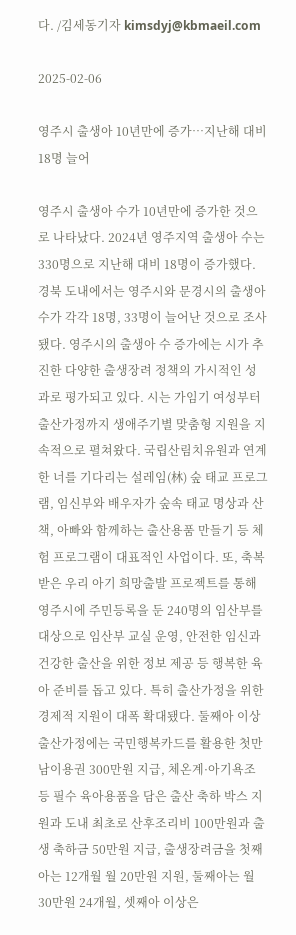다. /김세동기자 kimsdyj@kbmaeil.com

2025-02-06

영주시 출생아 10년만에 증가…지난해 대비 18명 늘어

영주시 출생아 수가 10년만에 증가한 것으로 나타났다. 2024년 영주지역 출생아 수는 330명으로 지난해 대비 18명이 증가했다. 경북 도내에서는 영주시와 문경시의 출생아 수가 각각 18명, 33명이 늘어난 것으로 조사됐다. 영주시의 출생아 수 증가에는 시가 추진한 다양한 출생장려 정책의 가시적인 성과로 평가되고 있다. 시는 가임기 여성부터 출산가정까지 생애주기별 맞춤형 지원을 지속적으로 펼쳐왔다. 국립산림치유원과 연계한 너를 기다리는 설레임(林) 숲 태교 프로그램, 임신부와 배우자가 숲속 태교 명상과 산책, 아빠와 함께하는 출산용품 만들기 등 체험 프로그램이 대표적인 사업이다. 또, 축복받은 우리 아기 희망출발 프로젝트를 통해 영주시에 주민등록을 둔 240명의 임산부를 대상으로 임산부 교실 운영, 안전한 임신과 건강한 출산을 위한 정보 제공 등 행복한 육아 준비를 돕고 있다. 특히 출산가정을 위한 경제적 지원이 대폭 확대됐다. 둘째아 이상 출산가정에는 국민행복카드를 활용한 첫만남이용권 300만원 지급, 체온계·아기욕조 등 필수 육아용품을 담은 출산 축하 박스 지원과 도내 최초로 산후조리비 100만원과 출생 축하금 50만원 지급, 출생장려금을 첫째아는 12개월 월 20만원 지원, 둘째아는 월 30만원 24개월, 셋째아 이상은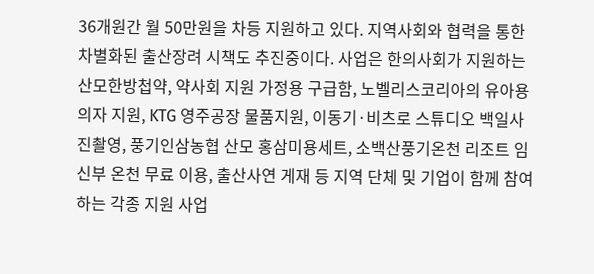36개원간 월 50만원을 차등 지원하고 있다. 지역사회와 협력을 통한 차별화된 출산장려 시책도 추진중이다. 사업은 한의사회가 지원하는 산모한방첩약, 약사회 지원 가정용 구급함, 노벨리스코리아의 유아용의자 지원, KTG 영주공장 물품지원, 이동기·비츠로 스튜디오 백일사진촬영, 풍기인삼농협 산모 홍삼미용세트, 소백산풍기온천 리조트 임신부 온천 무료 이용, 출산사연 게재 등 지역 단체 및 기업이 함께 참여하는 각종 지원 사업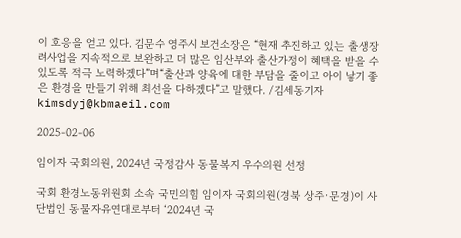이 호응을 얻고 있다. 김문수 영주시 보건소장은 “현재 추진하고 있는 출생장려사업을 지속적으로 보완하고 더 많은 임산부와 출산가정이 혜택을 받을 수 있도록 적극 노력하겠다”며“출산과 양육에 대한 부담을 줄이고 아이 낳기 좋은 환경을 만들기 위해 최선을 다하겠다”고 말했다. /김세동기자 kimsdyj@kbmaeil.com

2025-02-06

임이자 국회의원, 2024년 국정감사 동물복지 우수의원 선정

국회 환경노동위원회 소속 국민의힘 임이자 국회의원(경북 상주·문경)이 사단법인 동물자유연대로부터 ‘2024년 국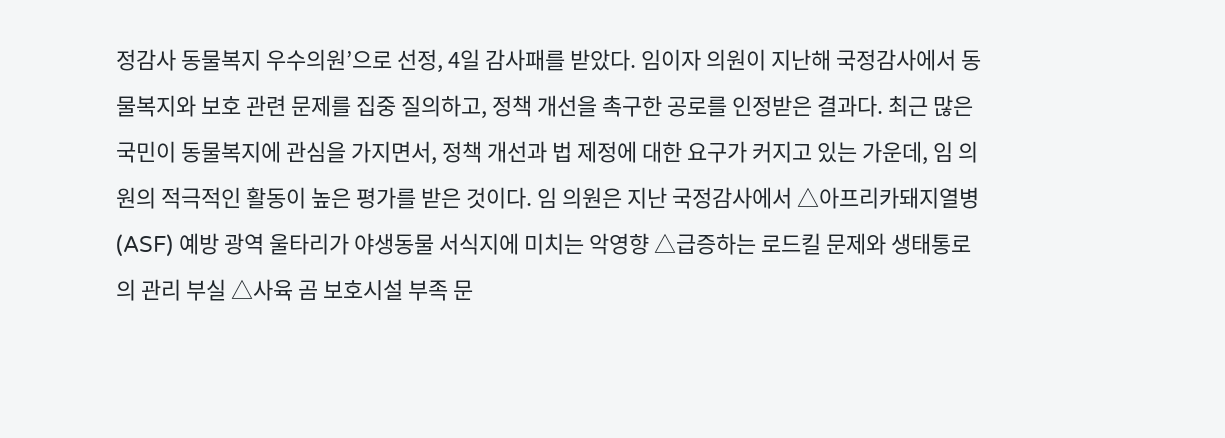정감사 동물복지 우수의원’으로 선정, 4일 감사패를 받았다. 임이자 의원이 지난해 국정감사에서 동물복지와 보호 관련 문제를 집중 질의하고, 정책 개선을 촉구한 공로를 인정받은 결과다. 최근 많은 국민이 동물복지에 관심을 가지면서, 정책 개선과 법 제정에 대한 요구가 커지고 있는 가운데, 임 의원의 적극적인 활동이 높은 평가를 받은 것이다. 임 의원은 지난 국정감사에서 △아프리카돼지열병(ASF) 예방 광역 울타리가 야생동물 서식지에 미치는 악영향 △급증하는 로드킬 문제와 생태통로의 관리 부실 △사육 곰 보호시설 부족 문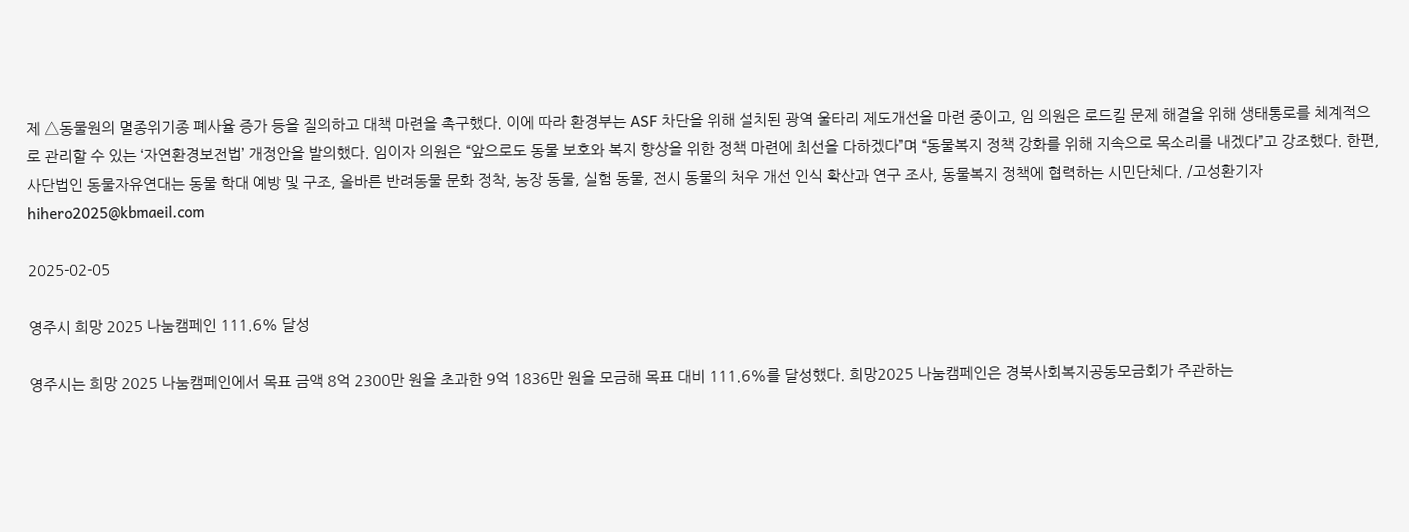제 △동물원의 멸종위기종 폐사율 증가 등을 질의하고 대책 마련을 촉구했다. 이에 따라 환경부는 ASF 차단을 위해 설치된 광역 울타리 제도개선을 마련 중이고, 임 의원은 로드킬 문제 해결을 위해 생태통로를 체계적으로 관리할 수 있는 ‘자연환경보전법’ 개정안을 발의했다. 임이자 의원은 “앞으로도 동물 보호와 복지 향상을 위한 정책 마련에 최선을 다하겠다”며 “동물복지 정책 강화를 위해 지속으로 목소리를 내겠다”고 강조했다. 한편, 사단법인 동물자유연대는 동물 학대 예방 및 구조, 올바른 반려동물 문화 정착, 농장 동물, 실험 동물, 전시 동물의 처우 개선 인식 확산과 연구 조사, 동물복지 정책에 협력하는 시민단체다. /고성환기자 hihero2025@kbmaeil.com

2025-02-05

영주시 희망 2025 나눔캠페인 111.6% 달성

영주시는 희망 2025 나눔캠페인에서 목표 금액 8억 2300만 원을 초과한 9억 1836만 원을 모금해 목표 대비 111.6%를 달성했다. 희망2025 나눔캠페인은 경북사회복지공동모금회가 주관하는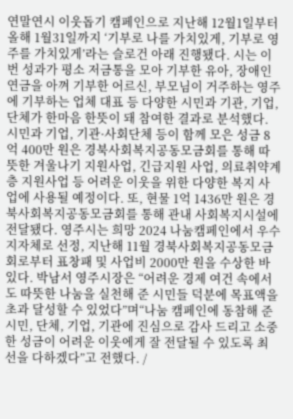연말연시 이웃돕기 캠페인으로 지난해 12월1일부터 올해 1월31일까지 ‘기부로 나를 가치있게, 기부로 영주를 가치있게’라는 슬로건 아래 진행됐다. 시는 이번 성과가 평소 저금통을 모아 기부한 유아, 장애인연금을 아껴 기부한 어르신, 부모님이 거주하는 영주에 기부하는 업체 대표 등 다양한 시민과 기관, 기업, 단체가 한마음 한뜻이 돼 참여한 결과로 분석했다. 시민과 기업, 기관·사회단체 등이 함께 모은 성금 8억 400만 원은 경북사회복지공동모금회를 통해 따뜻한 겨울나기 지원사업, 긴급지원 사업, 의료취약계층 지원사업 등 어려운 이웃을 위한 다양한 복지 사업에 사용될 예정이다. 또, 현물 1억 1436만 원은 경북사회복지공동모금회를 통해 관내 사회복지시설에 전달됐다. 영주시는 희망 2024 나눔캠페인에서 우수 지자체로 선정, 지난해 11월 경북사회복지공동모금회로부터 표창패 및 사업비 2000만 원을 수상한 바 있다. 박남서 영주시장은 “어려운 경제 여건 속에서도 따뜻한 나눔을 실천해 준 시민들 덕분에 목표액을 초과 달성할 수 있었다”며“나눔 캠페인에 동참해 준 시민, 단체, 기업, 기관에 진심으로 감사 드리고 소중한 성금이 어려운 이웃에게 잘 전달될 수 있도록 최선을 다하겠다”고 전했다. /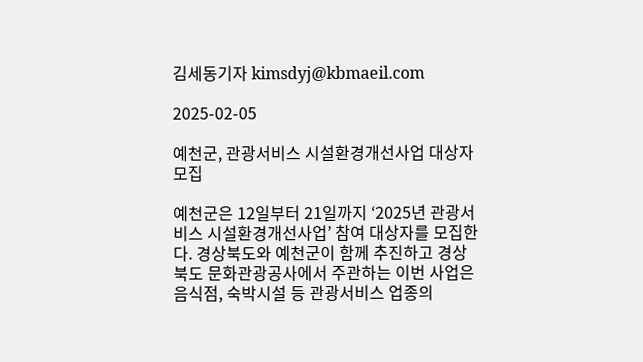김세동기자 kimsdyj@kbmaeil.com

2025-02-05

예천군, 관광서비스 시설환경개선사업 대상자 모집

예천군은 12일부터 21일까지 ‘2025년 관광서비스 시설환경개선사업’ 참여 대상자를 모집한다. 경상북도와 예천군이 함께 추진하고 경상북도 문화관광공사에서 주관하는 이번 사업은 음식점, 숙박시설 등 관광서비스 업종의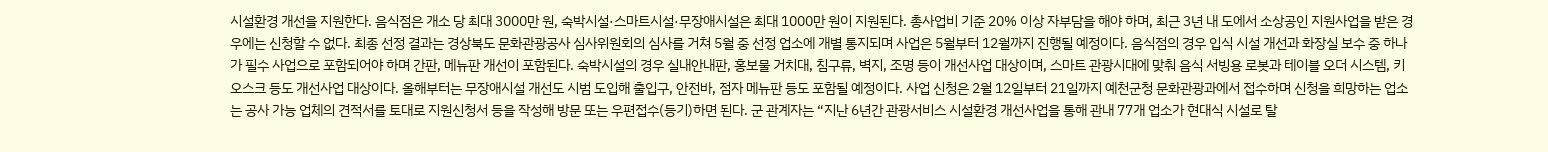시설환경 개선을 지원한다. 음식점은 개소 당 최대 3000만 원, 숙박시설·스마트시설·무장애시설은 최대 1000만 원이 지원된다. 총사업비 기준 20% 이상 자부담을 해야 하며, 최근 3년 내 도에서 소상공인 지원사업을 받은 경우에는 신청할 수 없다. 최종 선정 결과는 경상북도 문화관광공사 심사위원회의 심사를 거쳐 5월 중 선정 업소에 개별 통지되며 사업은 5월부터 12월까지 진행될 예정이다. 음식점의 경우 입식 시설 개선과 화장실 보수 중 하나가 필수 사업으로 포함되어야 하며 간판, 메뉴판 개선이 포함된다. 숙박시설의 경우 실내안내판, 홍보물 거치대, 침구류, 벽지, 조명 등이 개선사업 대상이며, 스마트 관광시대에 맞춰 음식 서빙용 로봇과 테이블 오더 시스템, 키오스크 등도 개선사업 대상이다. 올해부터는 무장애시설 개선도 시범 도입해 출입구, 안전바, 점자 메뉴판 등도 포함될 예정이다. 사업 신청은 2월 12일부터 21일까지 예천군청 문화관광과에서 접수하며 신청을 희망하는 업소는 공사 가능 업체의 견적서를 토대로 지원신청서 등을 작성해 방문 또는 우편접수(등기)하면 된다. 군 관계자는 “지난 6년간 관광서비스 시설환경 개선사업을 통해 관내 77개 업소가 현대식 시설로 탈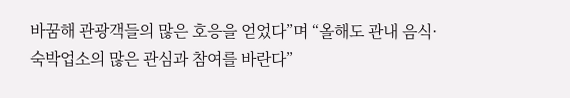바꿈해 관광객들의 많은 호응을 얻었다”며 “올해도 관내 음식·숙박업소의 많은 관심과 참여를 바란다”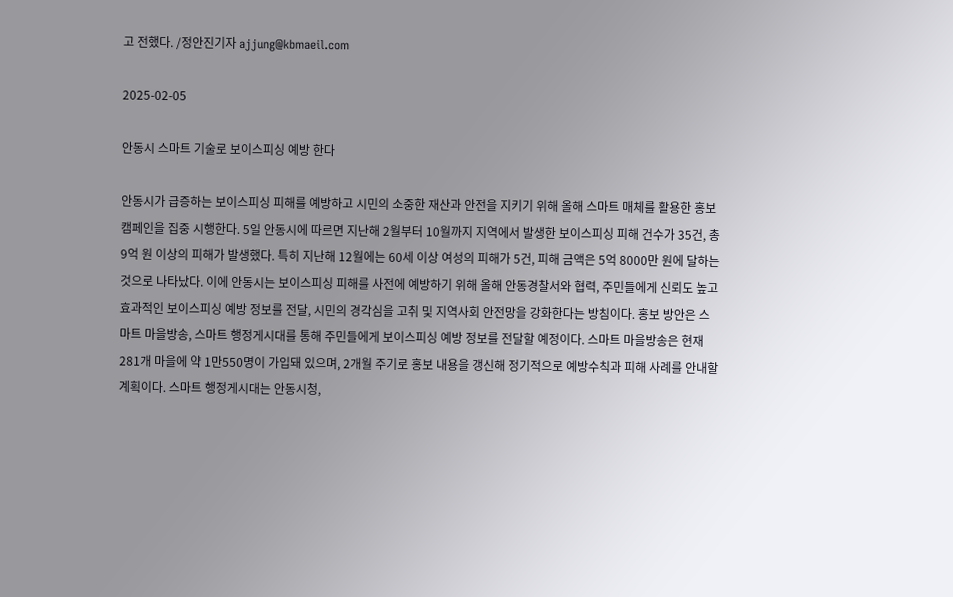고 전했다. /정안진기자 ajjung@kbmaeil.com

2025-02-05

안동시 스마트 기술로 보이스피싱 예방 한다

안동시가 급증하는 보이스피싱 피해를 예방하고 시민의 소중한 재산과 안전을 지키기 위해 올해 스마트 매체를 활용한 홍보캠페인을 집중 시행한다. 5일 안동시에 따르면 지난해 2월부터 10월까지 지역에서 발생한 보이스피싱 피해 건수가 35건, 총 9억 원 이상의 피해가 발생했다. 특히 지난해 12월에는 60세 이상 여성의 피해가 5건, 피해 금액은 5억 8000만 원에 달하는 것으로 나타났다. 이에 안동시는 보이스피싱 피해를 사전에 예방하기 위해 올해 안동경찰서와 협력, 주민들에게 신뢰도 높고 효과적인 보이스피싱 예방 정보를 전달, 시민의 경각심을 고취 및 지역사회 안전망을 강화한다는 방침이다. 홍보 방안은 스마트 마을방송, 스마트 행정게시대를 통해 주민들에게 보이스피싱 예방 정보를 전달할 예정이다. 스마트 마을방송은 현재 281개 마을에 약 1만550명이 가입돼 있으며, 2개월 주기로 홍보 내용을 갱신해 정기적으로 예방수칙과 피해 사례를 안내할 계획이다. 스마트 행정게시대는 안동시청,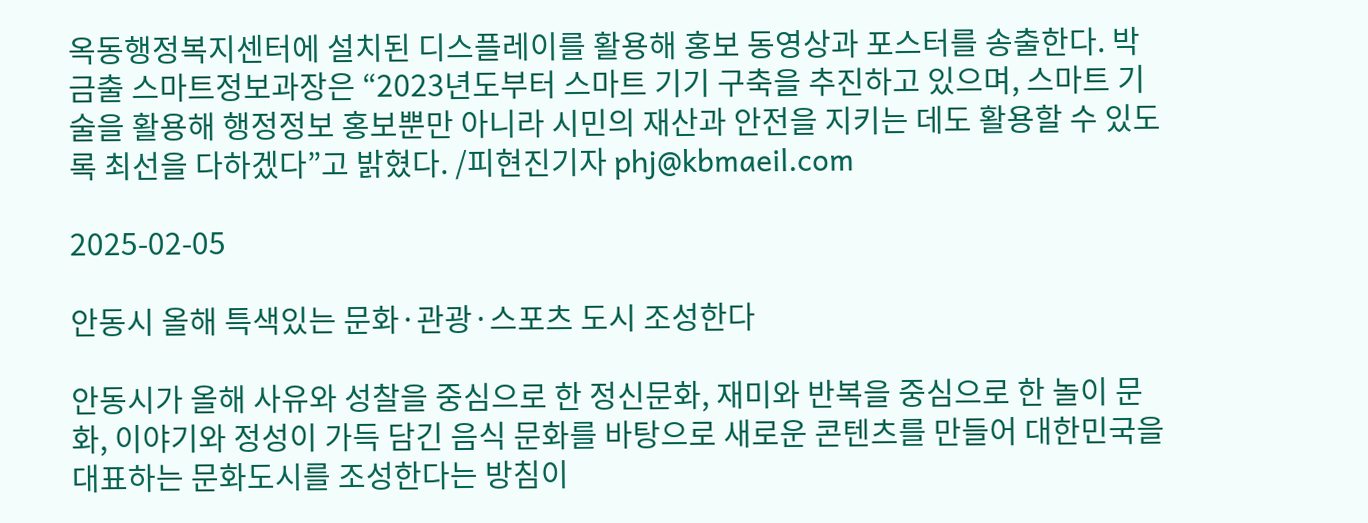옥동행정복지센터에 설치된 디스플레이를 활용해 홍보 동영상과 포스터를 송출한다. 박금출 스마트정보과장은 “2023년도부터 스마트 기기 구축을 추진하고 있으며, 스마트 기술을 활용해 행정정보 홍보뿐만 아니라 시민의 재산과 안전을 지키는 데도 활용할 수 있도록 최선을 다하겠다”고 밝혔다. /피현진기자 phj@kbmaeil.com

2025-02-05

안동시 올해 특색있는 문화·관광·스포츠 도시 조성한다

안동시가 올해 사유와 성찰을 중심으로 한 정신문화, 재미와 반복을 중심으로 한 놀이 문화, 이야기와 정성이 가득 담긴 음식 문화를 바탕으로 새로운 콘텐츠를 만들어 대한민국을 대표하는 문화도시를 조성한다는 방침이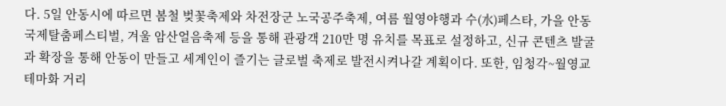다. 5일 안동시에 따르면 봄철 벚꽃축제와 차전장군 노국공주축제, 여름 월영야행과 수(水)페스타, 가을 안동국제탈춤페스티벌, 겨울 암산얼음축제 등을 통해 관광객 210만 명 유치를 목표로 설정하고, 신규 콘텐츠 발굴과 확장을 통해 안동이 만들고 세계인이 즐기는 글로벌 축제로 발전시켜나갈 계획이다. 또한, 임청각~월영교 테마화 거리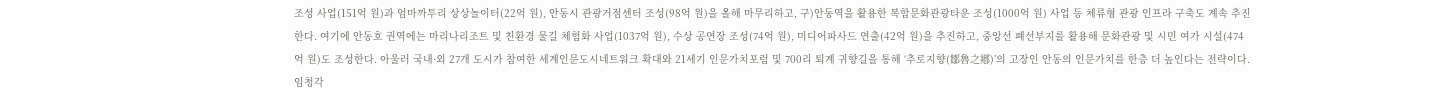조성 사업(151억 원)과 엄마까투리 상상놀이터(22억 원), 안동시 관광거점센터 조성(98억 원)을 올해 마무리하고, 구)안동역을 활용한 복합문화관광타운 조성(1000억 원) 사업 등 체류형 관광 인프라 구축도 계속 추진한다. 여기에 안동호 권역에는 마리나리조트 및 친환경 물길 체험화 사업(1037억 원), 수상 공연장 조성(74억 원), 미디어파사드 연출(42억 원)을 추진하고, 중앙선 폐선부지를 활용해 문화관광 및 시민 여가 시설(474억 원)도 조성한다. 아울러 국내·외 27개 도시가 참여한 세계인문도시네트워크 확대와 21세기 인문가치포럼 및 700리 퇴계 귀향길을 통해 ‘추로지향(鄒魯之鄕)’의 고장인 안동의 인문가치를 한층 더 높인다는 전략이다. 임청각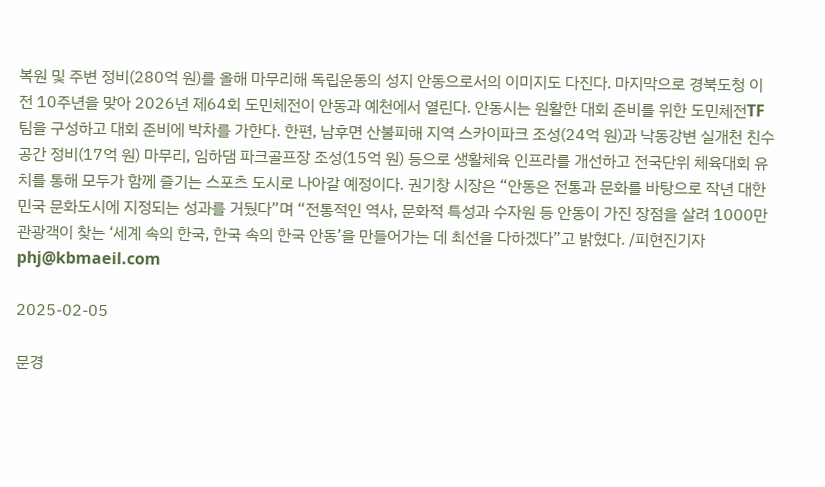복원 및 주변 정비(280억 원)를 올해 마무리해 독립운동의 성지 안동으로서의 이미지도 다진다. 마지막으로 경북도청 이전 10주년을 맞아 2026년 제64회 도민체전이 안동과 예천에서 열린다. 안동시는 원활한 대회 준비를 위한 도민체전TF팀을 구성하고 대회 준비에 박차를 가한다. 한편, 남후면 산불피해 지역 스카이파크 조성(24억 원)과 낙동강변 실개천 친수공간 정비(17억 원) 마무리, 임하댐 파크골프장 조성(15억 원) 등으로 생활체육 인프라를 개선하고 전국단위 체육대회 유치를 통해 모두가 함께 즐기는 스포츠 도시로 나아갈 예정이다. 권기창 시장은 “안동은 전통과 문화를 바탕으로 작년 대한민국 문화도시에 지정되는 성과를 거뒀다”며 “전통적인 역사, 문화적 특성과 수자원 등 안동이 가진 장점을 살려 1000만 관광객이 찾는 ‘세계 속의 한국, 한국 속의 한국 안동’을 만들어가는 데 최선을 다하겠다”고 밝혔다. /피현진기자 phj@kbmaeil.com

2025-02-05

문경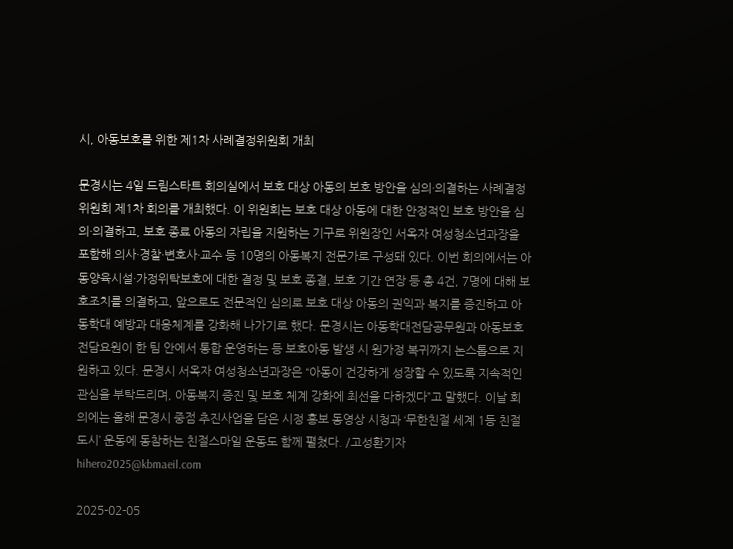시, 아동보호를 위한 제1차 사례결정위원회 개최

문경시는 4일 드림스타트 회의실에서 보호 대상 아동의 보호 방안을 심의·의결하는 사례결정위원회 제1차 회의를 개최했다. 이 위원회는 보호 대상 아동에 대한 안정적인 보호 방안을 심의·의결하고, 보호 종료 아동의 자립을 지원하는 기구로 위원장인 서옥자 여성청소년과장을 포함해 의사·경찰·변호사·교수 등 10명의 아동복지 전문가로 구성돼 있다. 이번 회의에서는 아동양육시설·가정위탁보호에 대한 결정 및 보호 종결, 보호 기간 연장 등 총 4건, 7명에 대해 보호조치를 의결하고, 앞으로도 전문적인 심의로 보호 대상 아동의 권익과 복지를 증진하고 아동학대 예방과 대응체계를 강화해 나가기로 했다. 문경시는 아동학대전담공무원과 아동보호전담요원이 한 팀 안에서 통합 운영하는 등 보호아동 발생 시 원가정 복귀까지 논스톱으로 지원하고 있다. 문경시 서옥자 여성청소년과장은 “아동이 건강하게 성장할 수 있도록 지속적인 관심을 부탁드리며, 아동복지 증진 및 보호 체계 강화에 최선을 다하겠다”고 말했다. 이날 회의에는 올해 문경시 중점 추진사업을 담은 시정 홍보 동영상 시청과 ‘무한친절 세계 1등 친절 도시’ 운동에 동참하는 친절스마일 운동도 함께 펼쳤다. /고성환기자 hihero2025@kbmaeil.com

2025-02-05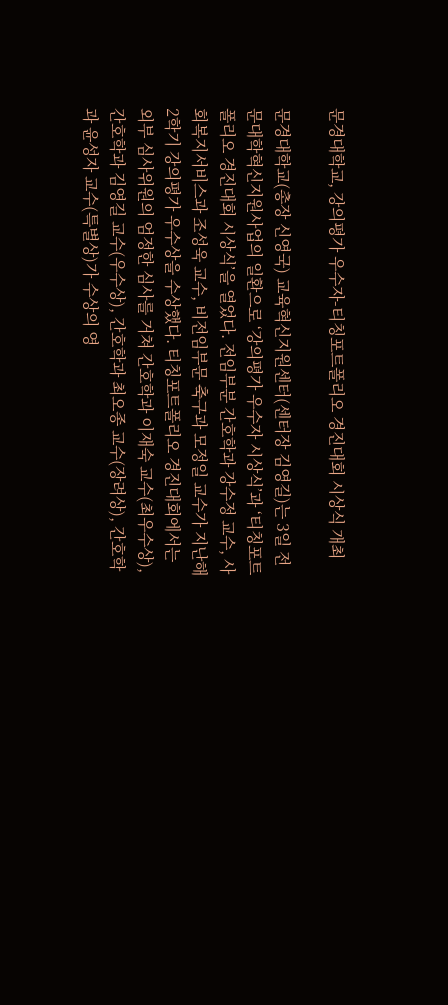문경대학교, 강의평가 우수자-티칭포트폴리오 경진대회 시상식 개최

문경대학교(총장 신영국) 교육혁신지원센터(센터장 김영길)는 3일 전문대학혁신지원사업의 일환으로 ‘강의평가 우수자 시상식’과 ‘티칭포트폴리오 경진대회 시상식’을 열었다. 전임부분 간호학과 강수정 교수, 사회복지서비스과 조성욱 교수, 비전임부문 축구과 모정일 교수가 지난해 2학기 강의평가 우수상을 수상했다. 티칭포트폴리오 경진대회에서는 외부 심사위원의 엄정한 심사를 거쳐 간호학과 이재숙 교수(최우수상), 간호학과 김영길 교수(우수상), 간호학과 최오종 교수(장려상), 간호학과 윤성자 교수(특별상)가 수상의 영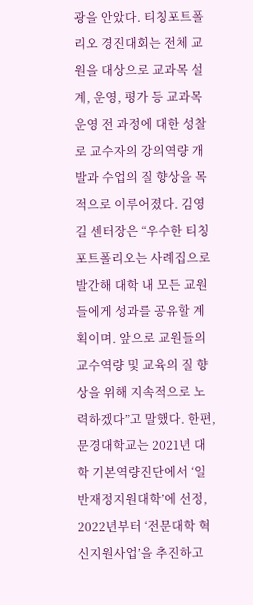광을 안았다. 티칭포트폴리오 경진대회는 전체 교원을 대상으로 교과목 설계, 운영, 평가 등 교과목 운영 전 과정에 대한 성찰로 교수자의 강의역량 개발과 수업의 질 향상을 목적으로 이루어졌다. 김영길 센터장은 “우수한 티칭포트폴리오는 사례집으로 발간해 대학 내 모든 교원들에게 성과를 공유할 계획이며. 앞으로 교원들의 교수역량 및 교육의 질 향상을 위해 지속적으로 노력하겠다”고 말했다. 한편, 문경대학교는 2021년 대학 기본역량진단에서 ‘일반재정지원대학’에 선정, 2022년부터 ‘전문대학 혁신지원사업’을 추진하고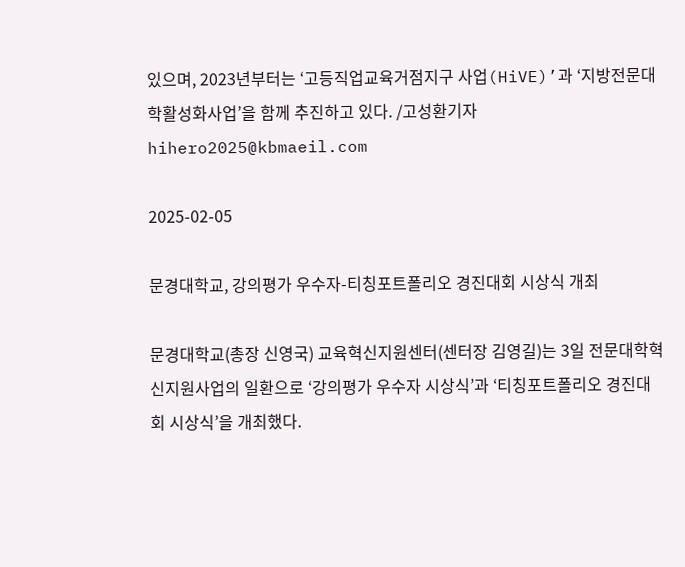있으며, 2023년부터는 ‘고등직업교육거점지구 사업(HiVE)’과 ‘지방전문대학활성화사업’을 함께 추진하고 있다. /고성환기자 hihero2025@kbmaeil.com

2025-02-05

문경대학교, 강의평가 우수자-티칭포트폴리오 경진대회 시상식 개최

문경대학교(총장 신영국) 교육혁신지원센터(센터장 김영길)는 3일 전문대학혁신지원사업의 일환으로 ‘강의평가 우수자 시상식’과 ‘티칭포트폴리오 경진대회 시상식’을 개최했다.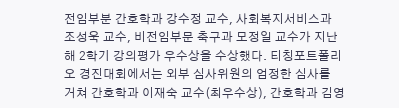전임부분 간호학과 강수정 교수, 사회복지서비스과 조성욱 교수, 비전임부문 축구과 모정일 교수가 지난해 2학기 강의평가 우수상을 수상했다. 티칭포트폴리오 경진대회에서는 외부 심사위원의 엄정한 심사를 거쳐 간호학과 이재숙 교수(최우수상), 간호학과 김영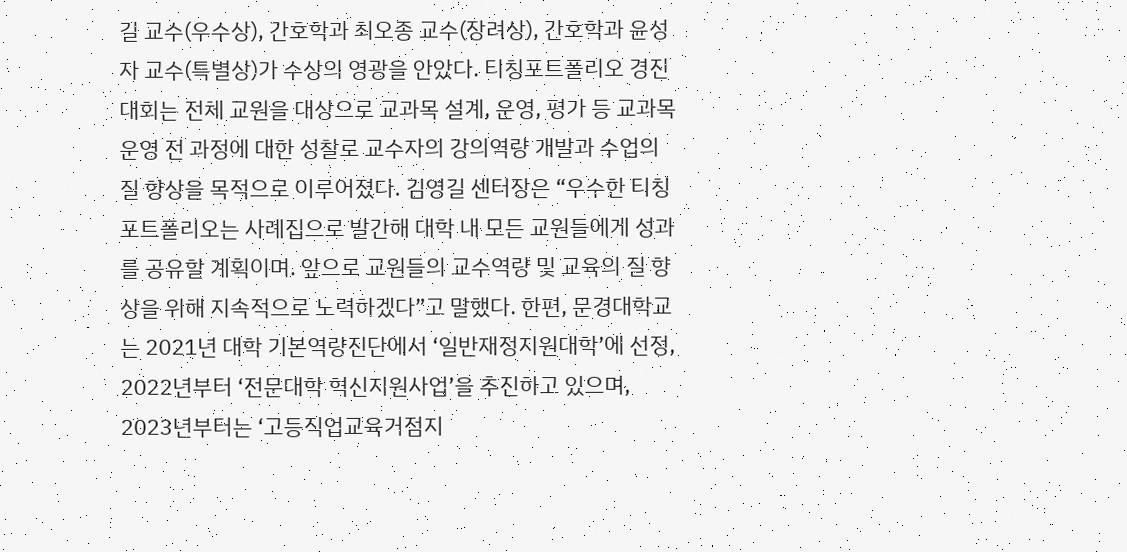길 교수(우수상), 간호학과 최오종 교수(장려상), 간호학과 윤성자 교수(특별상)가 수상의 영광을 안았다. 티칭포트폴리오 경진대회는 전체 교원을 대상으로 교과목 설계, 운영, 평가 등 교과목 운영 전 과정에 대한 성찰로 교수자의 강의역량 개발과 수업의 질 향상을 목적으로 이루어졌다. 김영길 센터장은 “우수한 티칭포트폴리오는 사례집으로 발간해 대학 내 모든 교원들에게 성과를 공유할 계획이며. 앞으로 교원들의 교수역량 및 교육의 질 향상을 위해 지속적으로 노력하겠다”고 말했다. 한편, 문경대학교는 2021년 대학 기본역량진단에서 ‘일반재정지원대학’에 선정, 2022년부터 ‘전문대학 혁신지원사업’을 추진하고 있으며, 2023년부터는 ‘고등직업교육거점지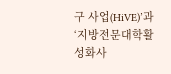구 사업(HiVE)’과 ‘지방전문대학활성화사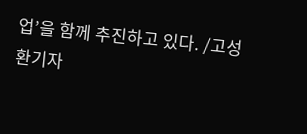업’을 함께 추진하고 있다. /고성환기자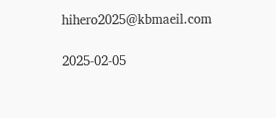hihero2025@kbmaeil.com

2025-02-05